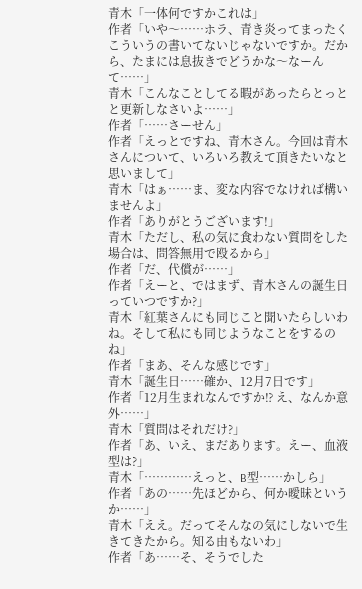青木「一体何ですかこれは」
作者「いや〜……ホラ、青き炎ってまったくこういうの書いてないじゃないですか。だから、たまには息抜きでどうかな〜なーんて……」
青木「こんなことしてる暇があったらとっとと更新しなさいよ……」
作者「……さーせん」
作者「えっとですね、青木さん。今回は青木さんについて、いろいろ教えて頂きたいなと思いまして」
青木「はぁ……ま、変な内容でなければ構いませんよ」
作者「ありがとうございます!」
青木「ただし、私の気に食わない質問をした場合は、問答無用で殴るから」
作者「だ、代償が……」
作者「えーと、ではまず、青木さんの誕生日っていつですか?」
青木「紅葉さんにも同じこと聞いたらしいわね。そして私にも同じようなことをするのね」
作者「まあ、そんな感じです」
青木「誕生日……確か、12月7日です」
作者「12月生まれなんですか⁉ え、なんか意外……」
青木「質問はそれだけ?」
作者「あ、いえ、まだあります。えー、血液型は?」
青木「…………えっと、B型……かしら」
作者「あの……先ほどから、何か曖昧というか……」
青木「ええ。だってそんなの気にしないで生きてきたから。知る由もないわ」
作者「あ……そ、そうでした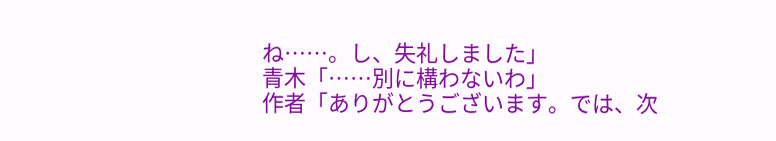ね……。し、失礼しました」
青木「……別に構わないわ」
作者「ありがとうございます。では、次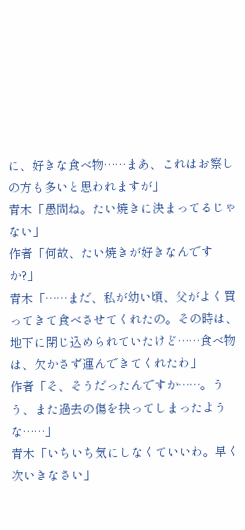に、好きな食べ物……まあ、これはお察しの方も多いと思われますが」
青木「愚問ね。たい焼きに決まってるじゃない」
作者「何故、たい焼きが好きなんですか?」
青木「……まだ、私が幼い頃、父がよく買ってきて食べさせてくれたの。その時は、地下に閉じ込められていたけど……食べ物は、欠かさず運んできてくれたわ」
作者「そ、そうだったんですか……。うう、また過去の傷を抉ってしまったような……」
青木「いちいち気にしなくていいわ。早く次いきなさい」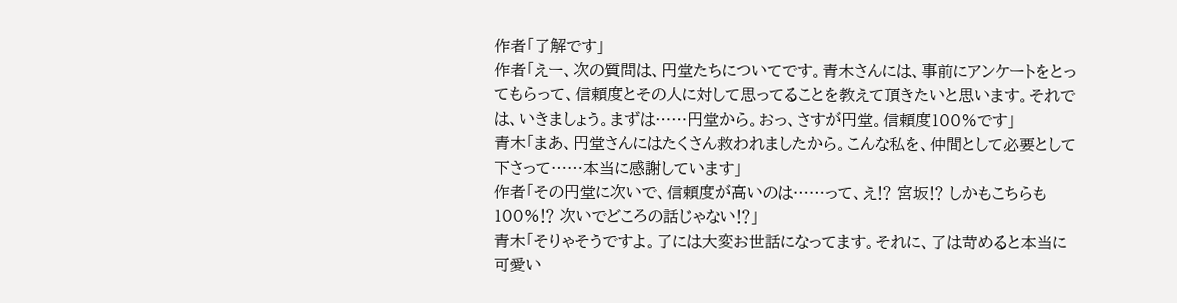作者「了解です」
作者「えー、次の質問は、円堂たちについてです。青木さんには、事前にアンケートをとってもらって、信頼度とその人に対して思ってることを教えて頂きたいと思います。それでは、いきましょう。まずは……円堂から。おっ、さすが円堂。信頼度100%です」
青木「まあ、円堂さんにはたくさん救われましたから。こんな私を、仲間として必要として下さって……本当に感謝しています」
作者「その円堂に次いで、信頼度が高いのは……って、え⁉ 宮坂⁉ しかもこちらも100%⁉ 次いでどころの話じゃない⁉」
青木「そりゃそうですよ。了には大変お世話になってます。それに、了は苛めると本当に可愛い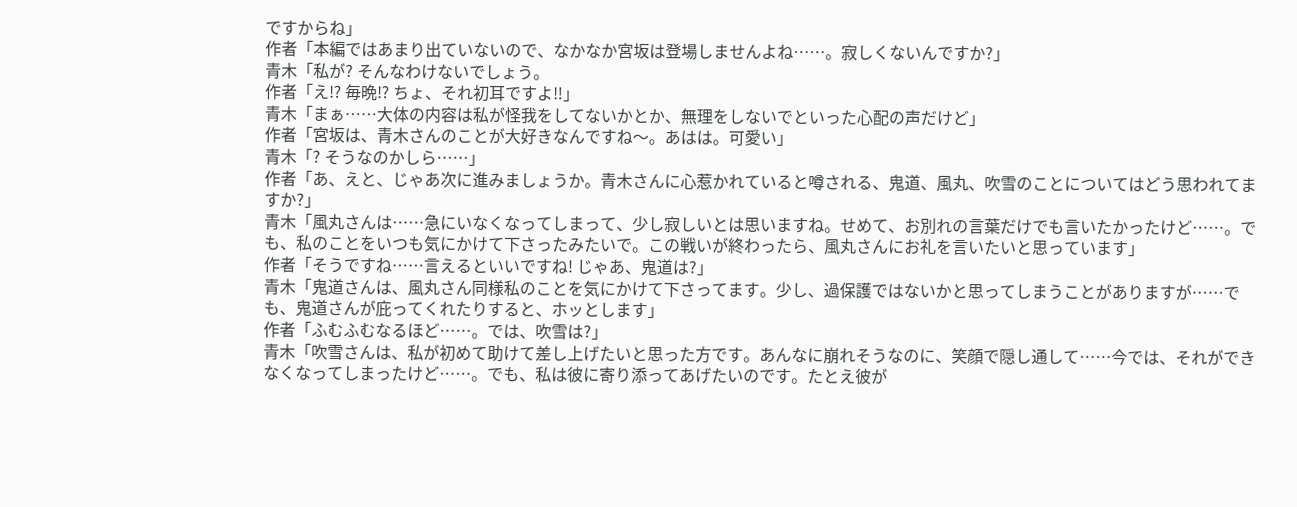ですからね」
作者「本編ではあまり出ていないので、なかなか宮坂は登場しませんよね……。寂しくないんですか?」
青木「私が? そんなわけないでしょう。
作者「え⁉ 毎晩⁉ ちょ、それ初耳ですよ‼」
青木「まぁ……大体の内容は私が怪我をしてないかとか、無理をしないでといった心配の声だけど」
作者「宮坂は、青木さんのことが大好きなんですね〜。あはは。可愛い」
青木「? そうなのかしら……」
作者「あ、えと、じゃあ次に進みましょうか。青木さんに心惹かれていると噂される、鬼道、風丸、吹雪のことについてはどう思われてますか?」
青木「風丸さんは……急にいなくなってしまって、少し寂しいとは思いますね。せめて、お別れの言葉だけでも言いたかったけど……。でも、私のことをいつも気にかけて下さったみたいで。この戦いが終わったら、風丸さんにお礼を言いたいと思っています」
作者「そうですね……言えるといいですね! じゃあ、鬼道は?」
青木「鬼道さんは、風丸さん同様私のことを気にかけて下さってます。少し、過保護ではないかと思ってしまうことがありますが……でも、鬼道さんが庇ってくれたりすると、ホッとします」
作者「ふむふむなるほど……。では、吹雪は?」
青木「吹雪さんは、私が初めて助けて差し上げたいと思った方です。あんなに崩れそうなのに、笑顔で隠し通して……今では、それができなくなってしまったけど……。でも、私は彼に寄り添ってあげたいのです。たとえ彼が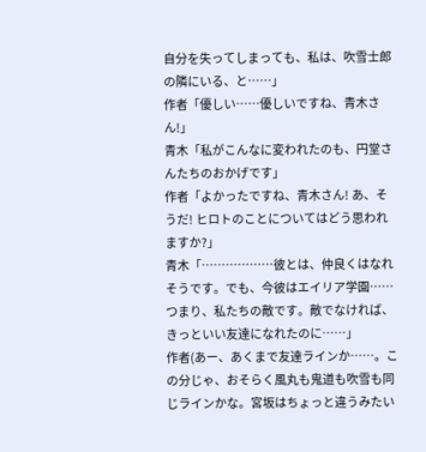自分を失ってしまっても、私は、吹雪士郎の隣にいる、と……」
作者「優しい……優しいですね、青木さん!」
青木「私がこんなに変われたのも、円堂さんたちのおかげです」
作者「よかったですね、青木さん! あ、そうだ! ヒロトのことについてはどう思われますか?」
青木「………………彼とは、仲良くはなれそうです。でも、今彼はエイリア学園……つまり、私たちの敵です。敵でなければ、きっといい友達になれたのに……」
作者(あー、あくまで友達ラインか……。この分じゃ、おそらく風丸も鬼道も吹雪も同じラインかな。宮坂はちょっと違うみたい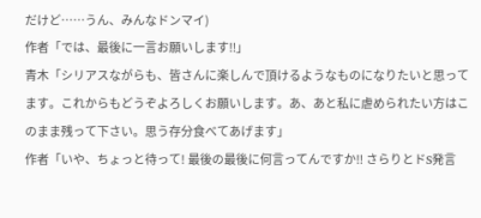だけど……うん、みんなドンマイ)
作者「では、最後に一言お願いします‼」
青木「シリアスながらも、皆さんに楽しんで頂けるようなものになりたいと思ってます。これからもどうぞよろしくお願いします。あ、あと私に虐められたい方はこのまま残って下さい。思う存分食べてあげます」
作者「いや、ちょっと待って! 最後の最後に何言ってんですか‼ さらりとドS発言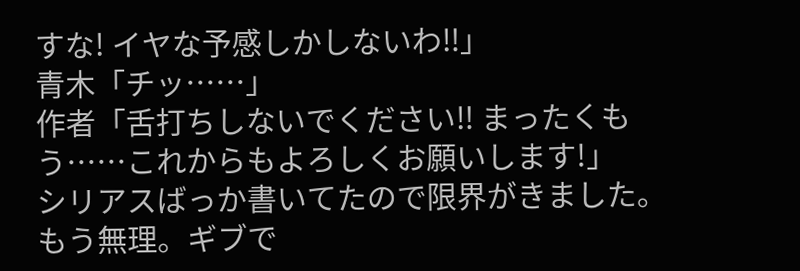すな! イヤな予感しかしないわ‼」
青木「チッ……」
作者「舌打ちしないでください‼ まったくもう……これからもよろしくお願いします!」
シリアスばっか書いてたので限界がきました。もう無理。ギブで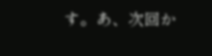す。あ、次回か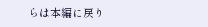らは本編に戻り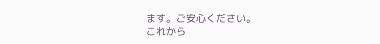ます。ご安心ください。
これから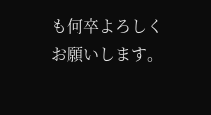も何卒よろしくお願いします。